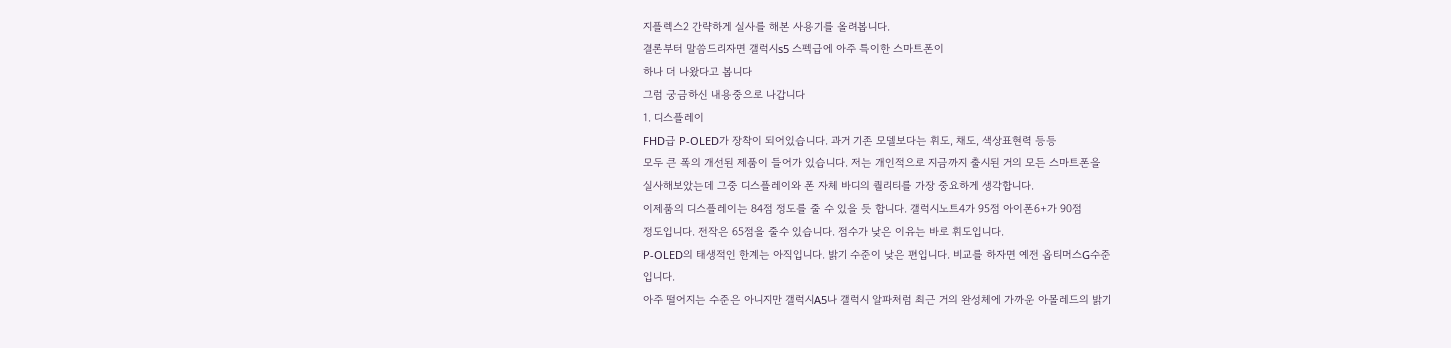지플렉스2 간략하게 실사를 해본 사용기를 올려봅니다.
결론부터 말씀드리자면 갤럭시s5 스펙급에 아주 특이한 스마트폰이
하나 더 나왔다고 봅니다
그럼 궁금하신 내용중으로 나갑니다
1. 디스플레이
FHD급 P-OLED가 장착이 되어있습니다. 과거 기존 모델보다는 휘도, 채도, 색상표현력 등등
모두 큰 폭의 개선된 제품이 들어가 있습니다. 저는 개인적으로 지금까지 출시된 거의 모든 스마트폰을
실사해보았는데 그중 디스플레이와 폰 자체 바디의 퀄리티를 가장 중요하게 생각합니다.
이제품의 디스플레이는 84점 정도를 줄 수 있을 듯 합니다. 갤럭시노트4가 95점 아이폰6+가 90점
정도입니다. 전작은 65점을 줄수 있습니다. 점수가 낮은 이유는 바로 휘도입니다.
P-OLED의 태생적인 한계는 아직입니다. 밝기 수준이 낮은 편입니다. 비교를 하자면 예전 옵티머스G수준
입니다.
아주 떨어지는 수준은 아니지만 갤럭시A5나 갤럭시 알파처럼 최근 거의 완성체에 가까운 아몰레드의 밝기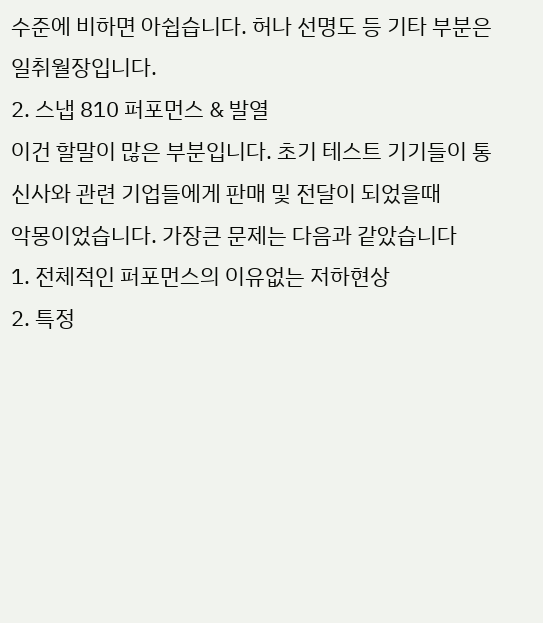수준에 비하면 아쉽습니다. 허나 선명도 등 기타 부분은 일취월장입니다.
2. 스냅 810 퍼포먼스 & 발열
이건 할말이 많은 부분입니다. 초기 테스트 기기들이 통신사와 관련 기업들에게 판매 및 전달이 되었을때
악몽이었습니다. 가장큰 문제는 다음과 같았습니다
1. 전체적인 퍼포먼스의 이유없는 저하현상
2. 특정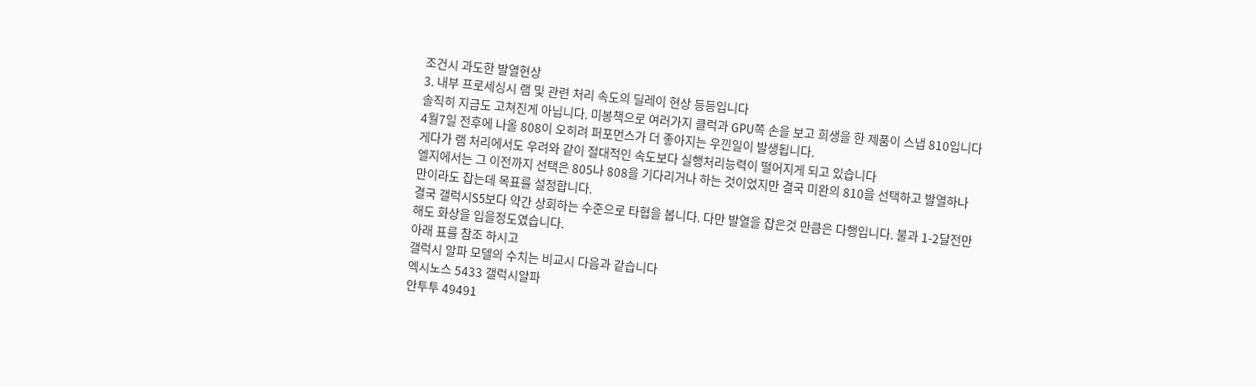조건시 과도한 발열현상
3. 내부 프로세싱시 램 및 관련 처리 속도의 딜레이 현상 등등입니다
솔직히 지금도 고쳐진게 아닙니다. 미봉책으로 여러가지 클럭과 GPU쪽 손을 보고 희생을 한 제품이 스냅 810입니다
4월7일 전후에 나올 808이 오히려 퍼포먼스가 더 좋아지는 우낀일이 발생됩니다.
게다가 램 처리에서도 우려와 같이 절대적인 속도보다 실행처리능력이 떨어지게 되고 있습니다
엘지에서는 그 이전까지 선택은 805나 808을 기다리거나 하는 것이었지만 결국 미완의 810을 선택하고 발열하나
만이라도 잡는데 목표를 설정합니다.
결국 갤럭시S5보다 약간 상회하는 수준으로 타협을 봅니다. 다만 발열을 잡은것 만큼은 다행입니다. 불과 1-2달전만
해도 화상을 입을정도였습니다.
아래 표를 참조 하시고
갤럭시 알파 모델의 수치는 비교시 다음과 같습니다
엑시노스 5433 갤럭시알파
안투투 49491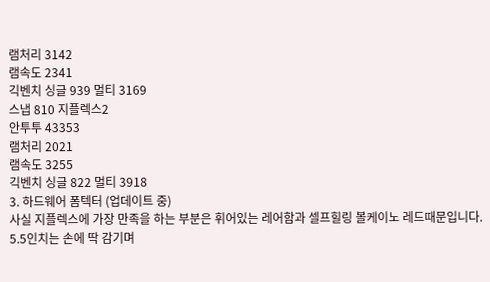램처리 3142
램속도 2341
긱벤치 싱글 939 멀티 3169
스냅 810 지플렉스2
안투투 43353
램처리 2021
램속도 3255
긱벤치 싱글 822 멀티 3918
3. 하드웨어 폼텍터 (업데이트 중)
사실 지플렉스에 가장 만족을 하는 부분은 휘어있는 레어함과 셀프힐링 볼케이노 레드때문입니다. 5.5인치는 손에 딱 감기며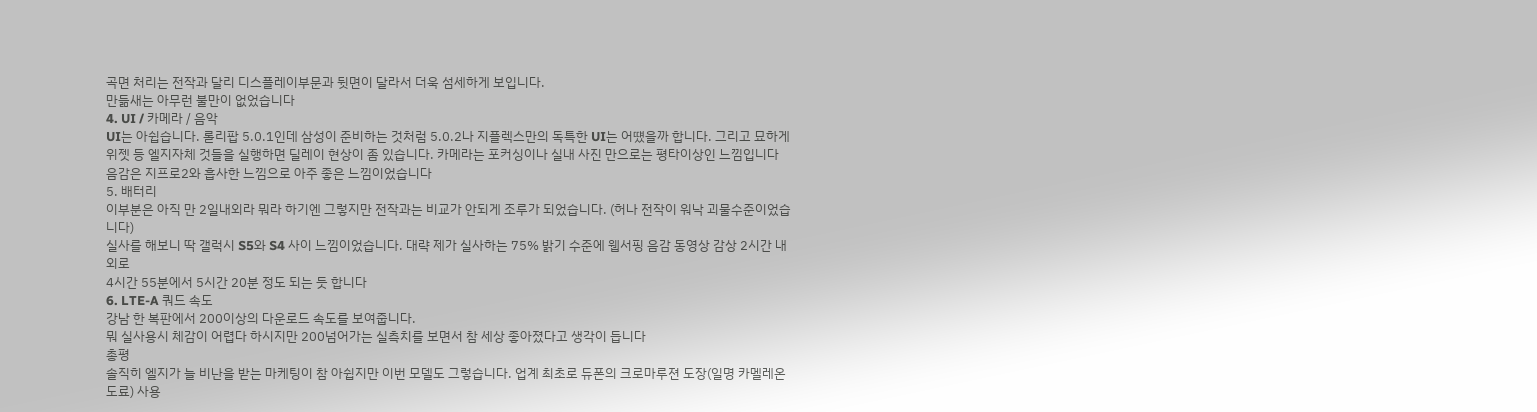곡면 처리는 전작과 달리 디스플레이부문과 뒷면이 달라서 더욱 섬세하게 보입니다.
만듦새는 아무런 불만이 없었습니다
4. UI / 카메라 / 음악
UI는 아쉽습니다. 롤리팝 5.0.1인데 삼성이 준비하는 것처럼 5.0.2나 지플렉스만의 독특한 UI는 어떘을까 합니다. 그리고 묘하게
위젯 등 엘지자체 것들을 실행하면 딜레이 현상이 좀 있습니다. 카메라는 포커싱이나 실내 사진 만으로는 평타이상인 느낌입니다
음감은 지프로2와 흡사한 느낌으로 아주 좋은 느낌이었습니다
5. 배터리
이부분은 아직 만 2일내외라 뭐라 하기엔 그렇지만 전작과는 비교가 안되게 조루가 되었습니다. (허나 전작이 워낙 괴물수준이었습니다)
실사를 해보니 딱 갤럭시 S5와 S4 사이 느낌이었습니다. 대략 제가 실사하는 75% 밝기 수준에 웹서핑 음감 동영상 감상 2시간 내외로
4시간 55분에서 5시간 20분 정도 되는 듯 합니다
6. LTE-A 쿼드 속도
강남 한 복판에서 200이상의 다운로드 속도를 보여줍니다.
뭐 실사용시 체감이 어렵다 하시지만 200넘어가는 실측치를 보면서 참 세상 좋아졌다고 생각이 듭니다
총평
솔직히 엘지가 늘 비난을 받는 마케팅이 참 아쉽지만 이번 모델도 그렇습니다. 업계 최초로 듀폰의 크로마루젼 도장(일명 카멜레온 도료) 사용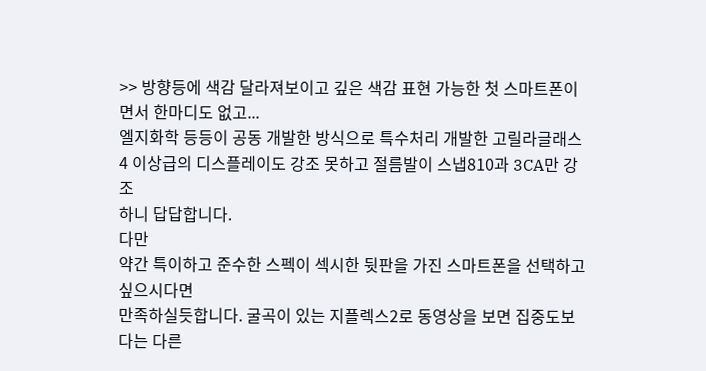>> 방향등에 색감 달라져보이고 깊은 색감 표현 가능한 첫 스마트폰이면서 한마디도 없고...
엘지화학 등등이 공동 개발한 방식으로 특수처리 개발한 고릴라글래스4 이상급의 디스플레이도 강조 못하고 절름발이 스냅810과 3CA만 강조
하니 답답합니다.
다만
약간 특이하고 준수한 스펙이 섹시한 뒷판을 가진 스마트폰을 선택하고 싶으시다면
만족하실듯합니다. 굴곡이 있는 지플렉스2로 동영상을 보면 집중도보다는 다른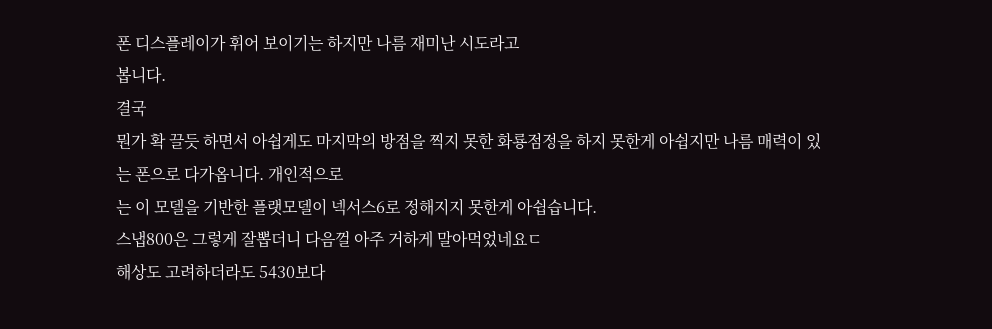폰 디스플레이가 휘어 보이기는 하지만 나름 재미난 시도라고
봅니다.
결국
뭔가 확 끌듯 하면서 아쉽게도 마지막의 방점을 찍지 못한 화룡점정을 하지 못한게 아쉽지만 나름 매력이 있는 폰으로 다가옵니다. 개인적으로
는 이 모델을 기반한 플랫모델이 넥서스6로 정해지지 못한게 아쉽습니다.
스냅800은 그렇게 잘뽑더니 다음껄 아주 거하게 말아먹었네요ㄷ
해상도 고려하더라도 5430보다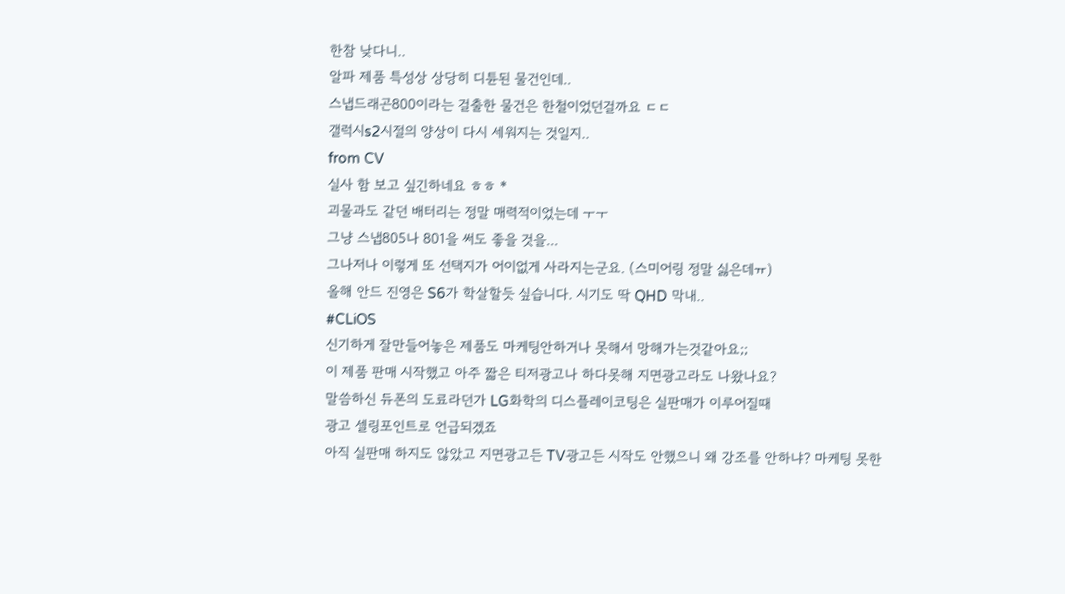한참 낮다니..
알파 제품 특성상 상당히 디튠된 물건인데..
스냅드래곤800이라는 걸출한 물건은 한철이었던걸까요 ㄷㄷ
갤럭시s2시절의 양상이 다시 세워지는 것일지..
from CV
실사 함 보고 싶긴하네요 ㅎㅎ *
괴물과도 같던 배터리는 정말 매력적이었는데 ㅜㅜ
그냥 스냅805나 801을 써도 좋을 것을...
그나저나 이렇게 또 선택지가 어이없게 사라지는군요. (스미어링 정말 싫은데ㅠ)
올해 안드 진영은 S6가 학살할듯 싶습니다. 시기도 딱 QHD 막내..
#CLiOS
신기하게 잘만들어놓은 제품도 마케팅안하거나 못해서 망해가는것같아요;;
이 제품 판매 시작했고 아주 짧은 티저광고나 하다못해 지면광고라도 나왔나요?
말씀하신 듀폰의 도료라던가 LG화학의 디스플레이코팅은 실판매가 이루어질때
광고 셀링포인트로 언급되겠죠
아직 실판매 하지도 않았고 지면광고든 TV광고든 시작도 안했으니 왜 강조를 안하냐? 마케팅 못한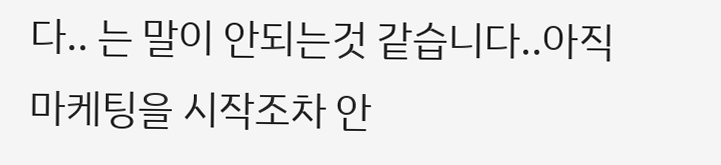다.. 는 말이 안되는것 같습니다..아직 마케팅을 시작조차 안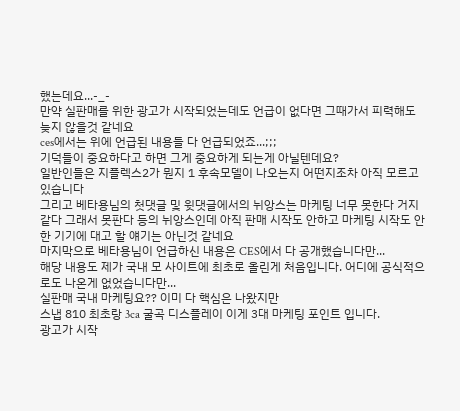했는데요...-_-
만약 실판매를 위한 광고가 시작되었는데도 언급이 없다면 그때가서 피력해도 늦지 않을것 같네요
ces에서는 위에 언급된 내용들 다 언급되었죠...;;;
기덕들이 중요하다고 하면 그게 중요하게 되는게 아닐텐데요?
일반인들은 지플렉스2가 뭔지 1 후속모델이 나오는지 어떤지조차 아직 모르고 있습니다
그리고 베타용님의 첫댓글 및 윗댓글에서의 뉘앙스는 마케팅 너무 못한다 거지같다 그래서 못판다 등의 뉘앙스인데 아직 판매 시작도 안하고 마케팅 시작도 안한 기기에 대고 할 얘기는 아닌것 같네요
마지막으로 베타용님이 언급하신 내용은 CES에서 다 공개했습니다만...
해당 내용도 제가 국내 모 사이트에 최초로 올린게 처음입니다. 어디에 공식적으로도 나온게 없었습니다만...
실판매 국내 마케팅요?? 이미 다 핵심은 나왔지만
스냅 810 최초랑 3ca 굴곡 디스플레이 이게 3대 마케팅 포인트 입니다.
광고가 시작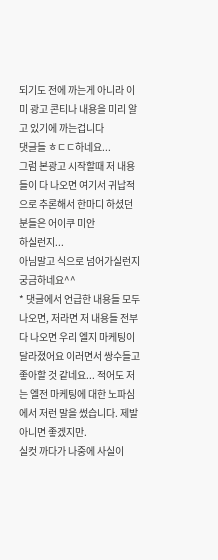되기도 전에 까는게 아니라 이미 광고 콘티나 내용을 미리 알고 있기에 까는겁니다
댓글들 ㅎㄷㄷ하네요...
그럼 본광고 시작할때 저 내용들이 다 나오면 여기서 귀납적으로 추론해서 한마디 하셨던 분들은 어이쿠 미안
하실런지...
아님말고 식으로 넘어가실런지 궁금하네요^^
* 댓글에서 언급한 내용들 모두 나오면, 저라면 저 내용들 전부 다 나오면 우리 엘지 마케팅이 달라졌어요 이러면서 쌍수들고 좋아할 것 같네요... 적어도 저는 엘전 마케팅에 대한 노파심에서 저런 말을 썼습니다. 제발 아니면 좋겠지만.
실컷 까다가 나중에 사실이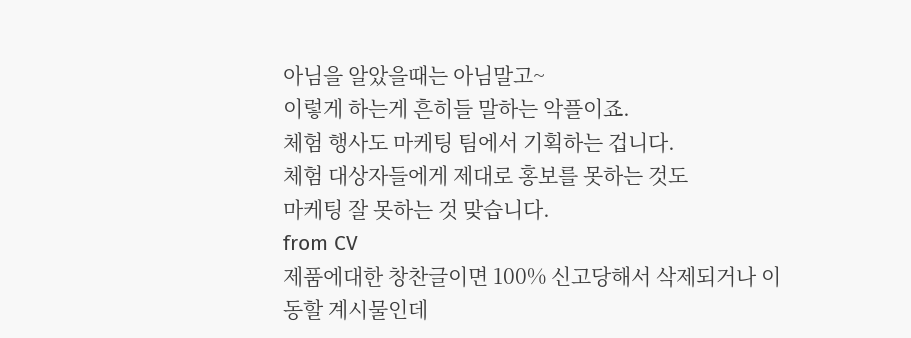아님을 알았을때는 아님말고~
이렇게 하는게 흔히들 말하는 악플이죠.
체험 행사도 마케팅 팀에서 기획하는 겁니다.
체험 대상자들에게 제대로 홍보를 못하는 것도
마케팅 잘 못하는 것 맞습니다.
from CV
제품에대한 창찬글이면 100% 신고당해서 삭제되거나 이동할 계시물인데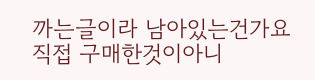까는글이라 남아있는건가요
직접 구매한것이아니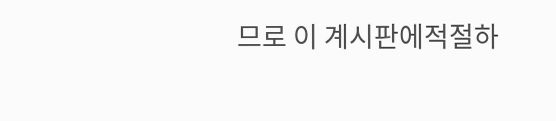므로 이 계시판에적절하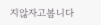지않자고봅니다